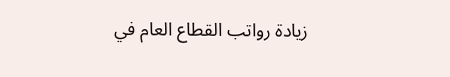زيادة رواتب القطاع العام في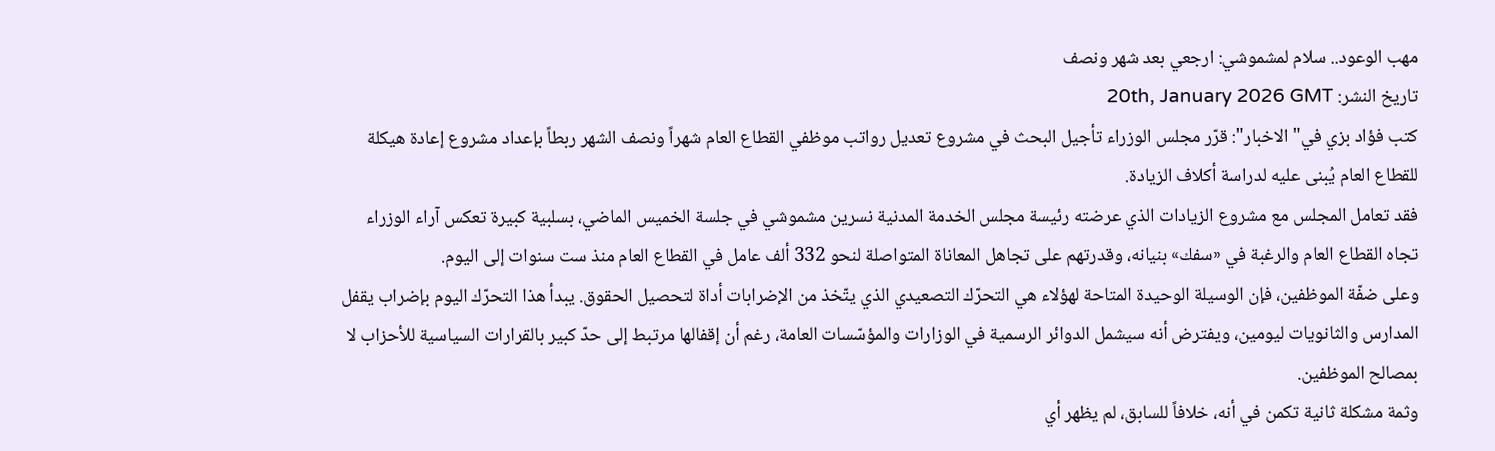مهب الوعود.. سلام لمشموشي: ارجعي بعد شهر ونصف
تاريخ النشر: 20th, January 2026 GMT
كتب فؤاد بزي في" الاخبار": قرّر مجلس الوزراء تأجيل البحث في مشروع تعديل رواتب موظفي القطاع العام شهراً ونصف الشهر ربطاً بإعداد مشروع إعادة هيكلة للقطاع العام يُبنى عليه لدراسة أكلاف الزيادة.
فقد تعامل المجلس مع مشروع الزيادات الذي عرضته رئيسة مجلس الخدمة المدنية نسرين مشموشي في جلسة الخميس الماضي، بسلبية كبيرة تعكس آراء الوزراء تجاه القطاع العام والرغبة في «سفك» بنيانه، وقدرتهم على تجاهل المعاناة المتواصلة لنحو 332 ألف عامل في القطاع العام منذ ست سنوات إلى اليوم.
وعلى ضفّة الموظفين، فإن الوسيلة الوحيدة المتاحة لهؤلاء هي التحرّك التصعيدي الذي يتّخذ من الإضرابات أداة لتحصيل الحقوق. يبدأ هذا التحرّك اليوم بإضراب يقفل المدارس والثانويات ليومين، ويفترض أنه سيشمل الدوائر الرسمية في الوزارات والمؤسّسات العامة، رغم أن إقفالها مرتبط إلى حدّ كبير بالقرارات السياسية للأحزاب لا بمصالح الموظفين.
وثمة مشكلة ثانية تكمن في أنه، خلافاً للسابق، لم يظهر أي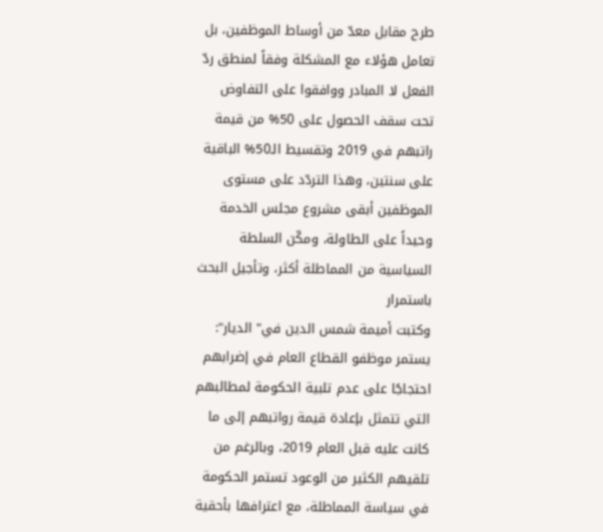طرح مقابل معدّ من أوساط الموظفين، بل تعامل هؤلاء مع المشكلة وفقاً لمنطق ردّ الفعل لا المبادر ووافقوا على التفاوض تحت سقف الحصول على 50% من قيمة راتبهم في 2019 وتقسيط الـ50% الباقية على سنتين، وهذا التردّد على مستوى الموظفين أبقى مشروع مجلس الخدمة وحيداً على الطاولة، ومكّن السلطة السياسية من المماطلة أكثر، وتأجيل البحث باستمرار
وكتبت أميمة شمس الدين في" الديار": يستمر موظفو القطاع العام في إضرابهم احتجاجًا على عدم تلبية الحكومة لمطالبهم التي تتمثل بإعادة قيمة رواتبهم إلى ما كانت عليه قبل العام 2019، وبالرغم من تلقيهم الكثير من الوعود تستمر الحكومة في سياسة المماطلة، مع اعترافها بأحقية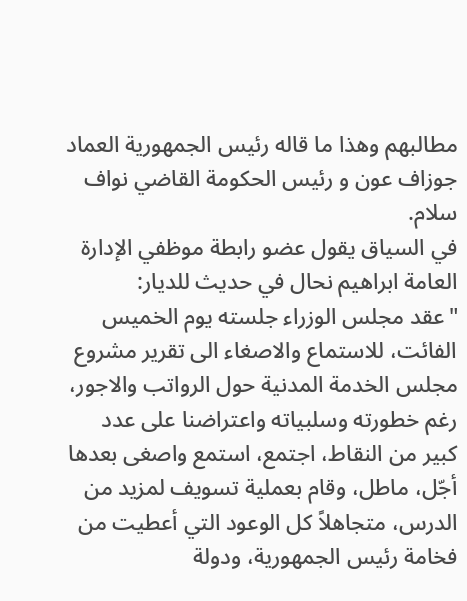مطالبهم وهذا ما قاله رئيس الجمهورية العماد جوزاف عون و رئيس الحكومة القاضي نواف سلام.
في السياق يقول عضو رابطة موظفي الإدارة العامة ابراهيم نحال في حديث للديار:
"عقد مجلس الوزراء جلسته يوم الخميس الفائت، للاستماع والاصغاء الى تقرير مشروع مجلس الخدمة المدنية حول الرواتب والاجور، رغم خطورته وسلبياته واعتراضنا على عدد كبير من النقاط، اجتمع، استمع واصغى بعدها أجّل، ماطل، وقام بعملية تسويف لمزيد من الدرس، متجاهلاً كل الوعود التي أعطيت من فخامة رئيس الجمهورية، ودولة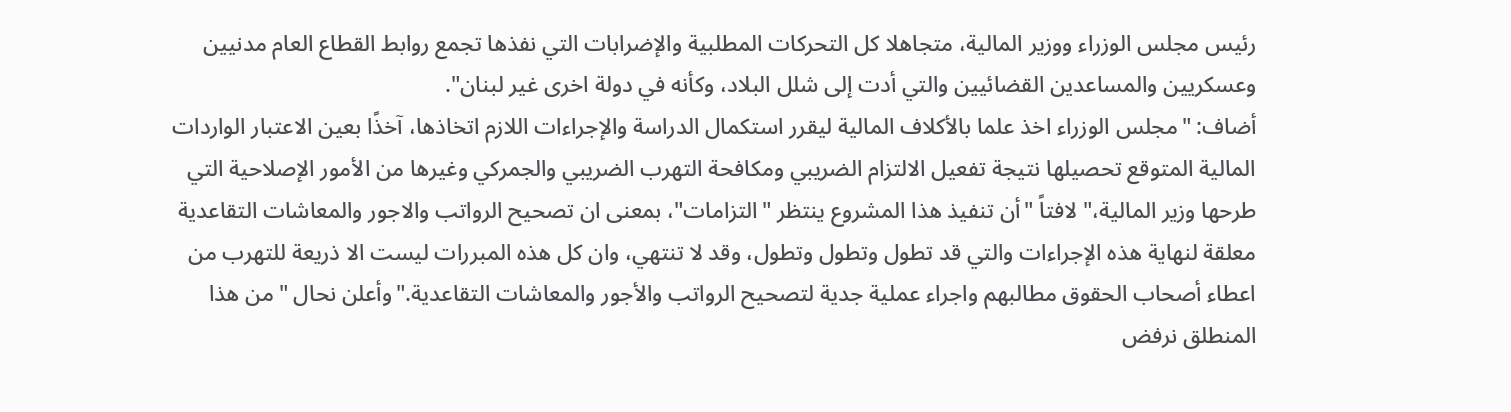رئيس مجلس الوزراء ووزير المالية، متجاهلا كل التحركات المطلبية والإضرابات التي نفذها تجمع روابط القطاع العام مدنيين وعسكريين والمساعدين القضائيين والتي أدت إلى شلل البلاد، وكأنه في دولة اخرى غير لبنان".
أضاف: "مجلس الوزراء اخذ علما بالأكلاف المالية ليقرر استكمال الدراسة والإجراءات اللازم اتخاذها، آخذًا بعين الاعتبار الواردات المالية المتوقع تحصيلها نتيجة تفعيل الالتزام الضريبي ومكافحة التهرب الضريبي والجمركي وغيرها من الأمور الإصلاحية التي طرحها وزير المالية،" لافتاً "أن تنفيذ هذا المشروع ينتظر "التزامات"، بمعنى ان تصحيح الرواتب والاجور والمعاشات التقاعدية معلقة لنهاية هذه الإجراءات والتي قد تطول وتطول وتطول، وقد لا تنتهي، وان كل هذه المبررات ليست الا ذريعة للتهرب من اعطاء أصحاب الحقوق مطالبهم واجراء عملية جدية لتصحيح الرواتب والأجور والمعاشات التقاعدية."وأعلن نحال "من هذا المنطلق نرفض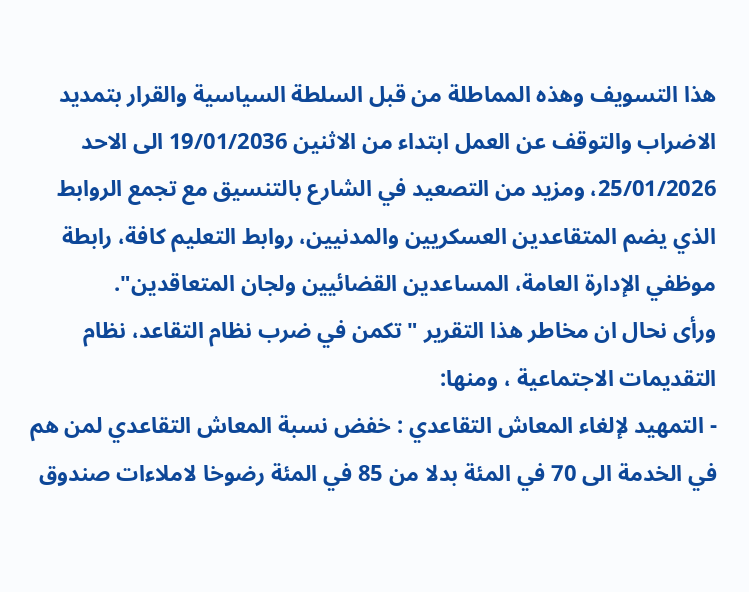هذا التسويف وهذه المماطلة من قبل السلطة السياسية والقرار بتمديد الاضراب والتوقف عن العمل ابتداء من الاثنين 19/01/2036 الى الاحد 25/01/2026، ومزيد من التصعيد في الشارع بالتنسيق مع تجمع الروابط الذي يضم المتقاعدين العسكريين والمدنيين، روابط التعليم كافة، رابطة موظفي الإدارة العامة، المساعدين القضائيين ولجان المتعاقدين".
ورأى نحال ان مخاطر هذا التقرير "تكمن في ضرب نظام التقاعد، نظام التقديمات الاجتماعية ، ومنها:
- التمهيد لإلغاء المعاش التقاعدي : خفض نسبة المعاش التقاعدي لمن هم في الخدمة الى 70 في المئة بدلا من 85 في المئة رضوخا لاملاءات صندوق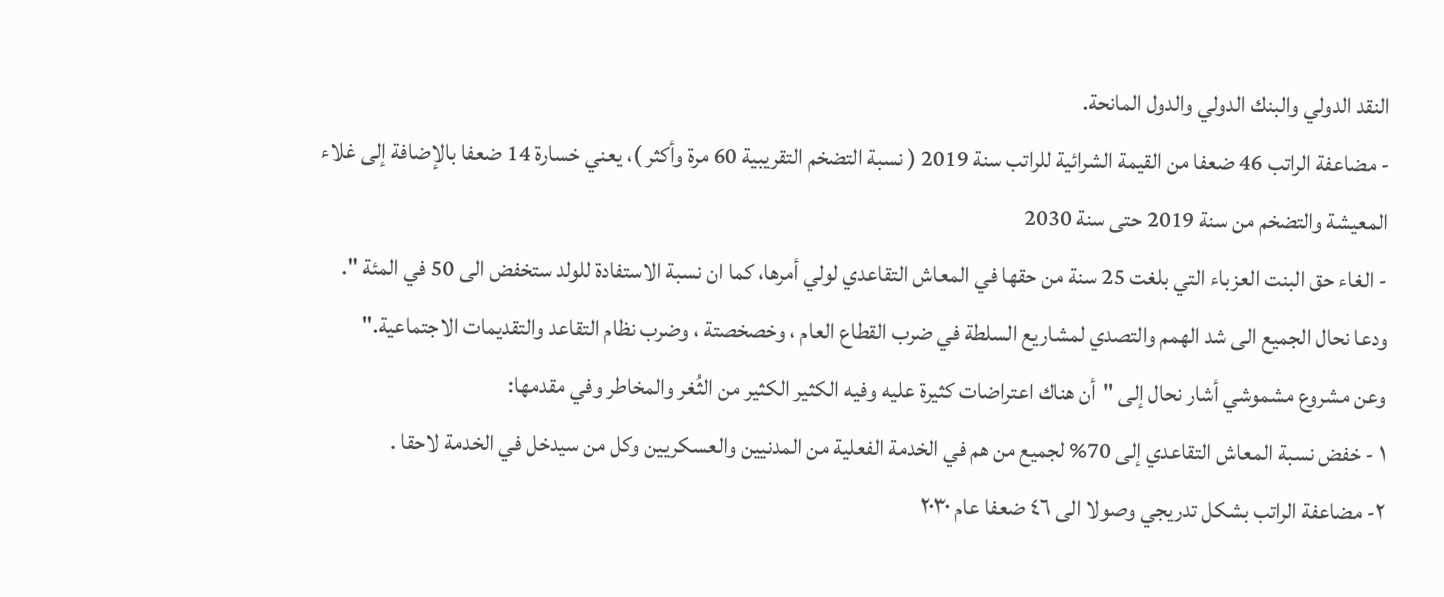النقد الدولي والبنك الدولي والدول المانحة.
- مضاعفة الراتب 46 ضعفا من القيمة الشرائية للراتب سنة 2019 ( نسبة التضخم التقريبية 60 مرة وأكثر )، يعني خسارة 14 ضعفا بالإضافة إلى غلاء المعيشة والتضخم من سنة 2019 حتى سنة 2030
- الغاء حق البنت العزباء التي بلغت 25 سنة من حقها في المعاش التقاعدي لولي أمرها، كما ان نسبة الاستفادة للولد ستخفض الى 50 في المئة ".
ودعا نحال الجميع الى شد الهمم والتصدي لمشاريع السلطة في ضرب القطاع العام ، وخصخصتة ، وضرب نظام التقاعد والتقديمات الاجتماعية."
وعن مشروع مشموشي أشار نحال إلى "أن هناك اعتراضات كثيرة عليه وفيه الكثير الكثير من الثُغر والمخاطر وفي مقدمها:
١ - خفض نسبة المعاش التقاعدي إلى 70% لجميع من هم في الخدمة الفعلية من المدنيين والعسكريين وكل من سيدخل في الخدمة لاحقا .
٢- مضاعفة الراتب بشكل تدريجي وصولا الى ٤٦ ضعفا عام ٢٠٣٠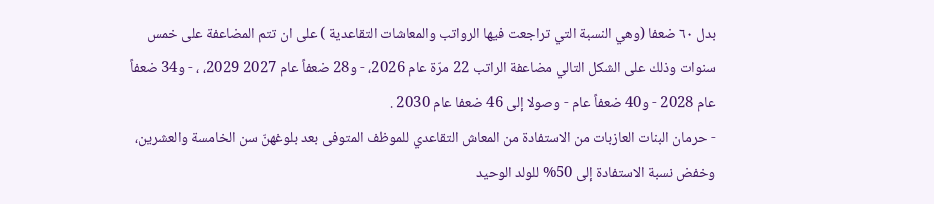بدل ٦٠ ضعفا (وهي النسبة التي تراجعت فيها الرواتب والمعاشات التقاعدية ) على ان تتم المضاعفة على خمس سنوات وذلك على الشكل التالي مضاعفة الراتب 22 مرّة عام 2026، - و28 ضعفاً عام 2027 2029، ، - و34 ضعفاً عام 2028 - و40 ضعفاً عام - وصولا إلى 46 ضعفا عام 2030 .
- حرمان البنات العازبات من الاستفادة من المعاش التقاعدي للموظف المتوفى بعد بلوغهنّ سن الخامسة والعشرين، وخفض نسبة الاستفادة إلى 50% للولد الوحيد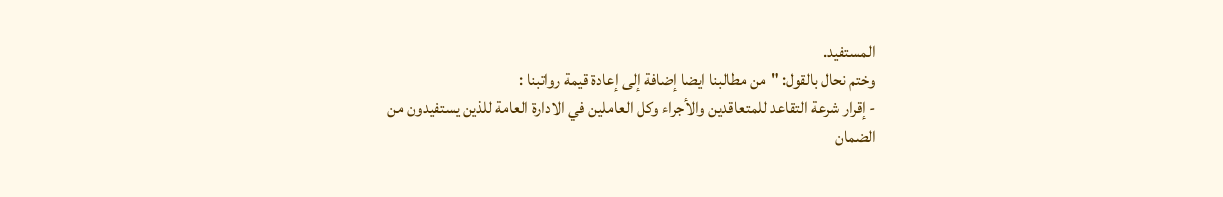المستفيد.
وختم نحال بالقول: "من مطالبنا ايضا إضافة إلى إعادة قيمة رواتبنا :
- إقرار شرعة التقاعد للمتعاقدين والأجراء وكل العاملين في الادارة العامة للذين يستفيدون من الضمان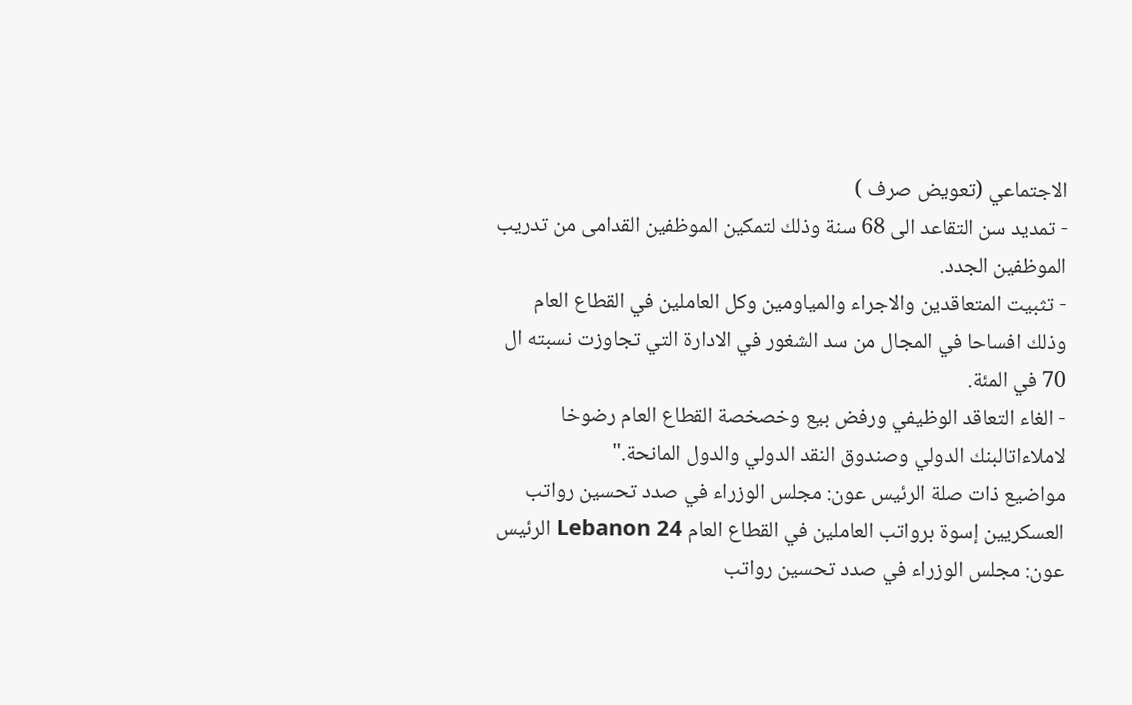الاجتماعي (تعويض صرف )
- تمديد سن التقاعد الى 68 سنة وذلك لتمكين الموظفين القدامى من تدريب الموظفين الجدد.
- تثبيت المتعاقدين والاجراء والمياومين وكل العاملين في القطاع العام وذلك افساحا في المجال من سد الشغور في الادارة التي تجاوزت نسبته ال 70 في المئة.
- الغاء التعاقد الوظيفي ورفض بيع وخصخصة القطاع العام رضوخا لاملاءاتالبنك الدولي وصندوق النقد الدولي والدول المانحة."
مواضيع ذات صلة الرئيس عون: مجلس الوزراء في صدد تحسين رواتب العسكريين إسوة برواتب العاملين في القطاع العام Lebanon 24 الرئيس عون: مجلس الوزراء في صدد تحسين رواتب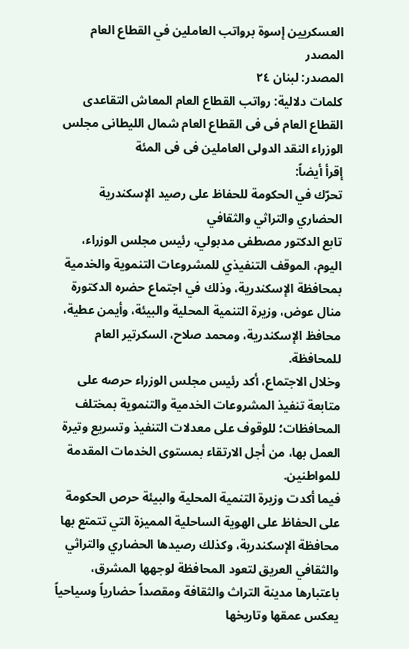العسكريين إسوة برواتب العاملين في القطاع العام
المصدر
المصدر: لبنان ٢٤
كلمات دلالية: رواتب القطاع العام المعاش التقاعدی القطاع العام فی فی القطاع العام شمال اللیطانی مجلس الوزراء النقد الدولی العاملین فی فی المئة
إقرأ أيضاً:
تحرّك في الحكومة للحفاظ على رصيد الإسكندرية الحضاري والتراثي والثقافي
تابع الدكتور مصطفى مدبولي، رئيس مجلس الوزراء، اليوم، الموقف التنفيذي للمشروعات التنموية والخدمية بمحافظة الإسكندرية، وذلك في اجتماع حضره الدكتورة منال عوض، وزيرة التنمية المحلية والبيئة، وأيمن عطية، محافظ الإسكندرية، ومحمد صلاح، السكرتير العام للمحافظة.
وخلال الاجتماع، أكد رئيس مجلس الوزراء حرصه على متابعة تنفيذ المشروعات الخدمية والتنموية بمختلف المحافظات؛ للوقوف على معدلات التنفيذ وتسريع وتيرة العمل بها، من أجل الارتقاء بمستوى الخدمات المقدمة للمواطنين.
فيما أكدت وزيرة التنمية المحلية والبيئة حرص الحكومة على الحفاظ على الهوية الساحلية المميزة التي تتمتع بها محافظة الإسكندرية، وكذلك رصيدها الحضاري والتراثي والثقافي العريق لتعود المحافظة لوجهها المشرق، باعتبارها مدينة التراث والثقافة ومقصداً حضارياً وسياحياً يعكس عمقها وتاريخها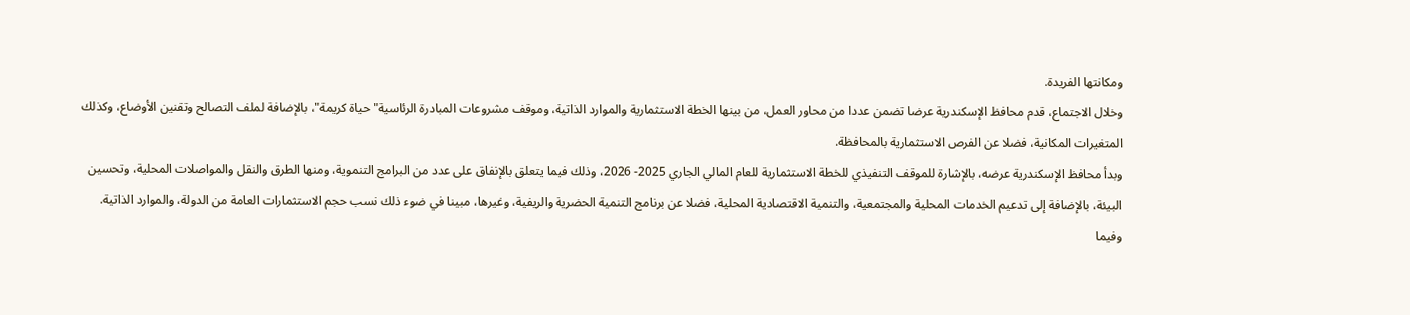ومكانتها الفريدة.
وخلال الاجتماع، قدم محافظ الإسكندرية عرضا تضمن عددا من محاور العمل، من بينها الخطة الاستثمارية والموارد الذاتية، وموقف مشروعات المبادرة الرئاسية" حياة كريمة"، بالإضافة لملف التصالح وتقنين الأوضاع، وكذلك المتغيرات المكانية، فضلا عن الفرص الاستثمارية بالمحافظة.
وبدأ محافظ الإسكندرية عرضه، بالإشارة للموقف التنفيذي للخطة الاستثمارية للعام المالي الجاري 2025- 2026، وذلك فيما يتعلق بالإنفاق على عدد من البرامج التنموية، ومنها الطرق والنقل والمواصلات المحلية، وتحسين البيئة، بالإضافة إلى تدعيم الخدمات المحلية والمجتمعية، والتنمية الاقتصادية المحلية، فضلا عن برنامج التنمية الحضرية والريفية، وغيرها، مبينا في ضوء ذلك نسب حجم الاستثمارات العامة من الدولة، والموارد الذاتية.
وفيما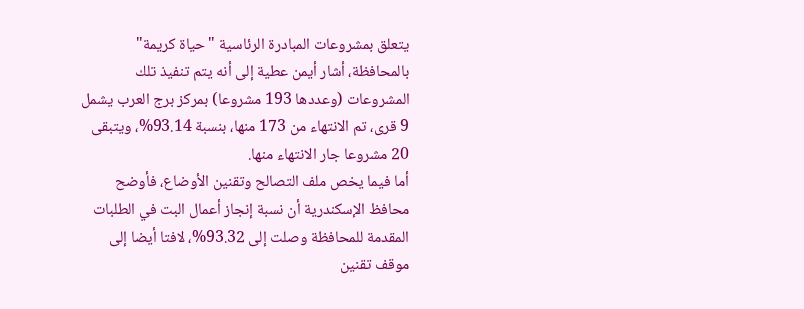يتعلق بمشروعات المبادرة الرئاسية "حياة كريمة" بالمحافظة، أشار أيمن عطية إلى أنه يتم تنفيذ تلك المشروعات (وعددها 193 مشروعا) بمركز برج العرب يشمل 9 قرى، تم الانتهاء من 173 منها، بنسبة 93.14%، ويتبقى 20 مشروعا جار الانتهاء منها.
أما فيما يخص ملف التصالح وتقنين الأوضاع، فأوضح محافظ الإسكندرية أن نسبة إنجاز أعمال البت في الطلبات المقدمة للمحافظة وصلت إلى 93.32%، لافتا أيضا إلى موقف تقنين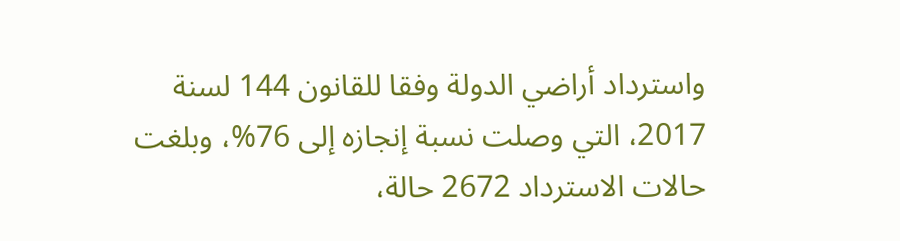واسترداد أراضي الدولة وفقا للقانون 144 لسنة 2017، التي وصلت نسبة إنجازه إلى 76%، وبلغت حالات الاسترداد 2672 حالة،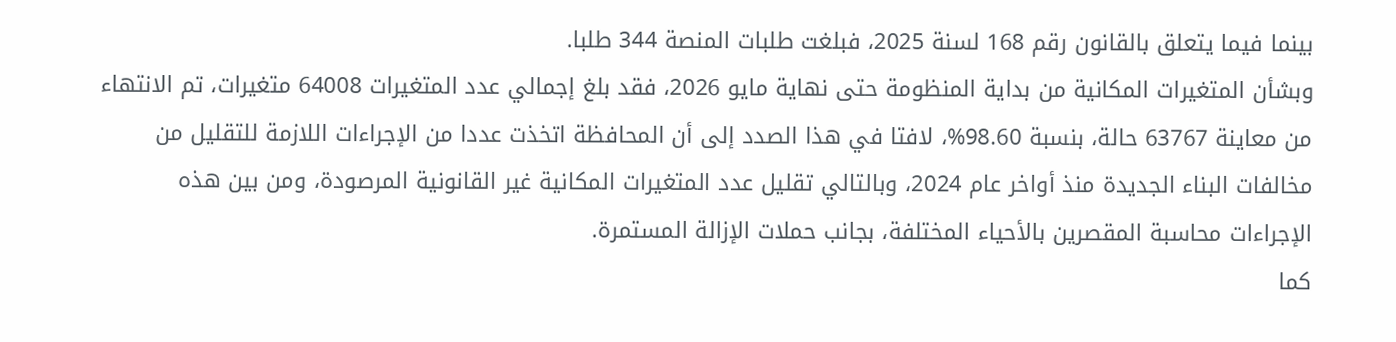بينما فيما يتعلق بالقانون رقم 168 لسنة 2025، فبلغت طلبات المنصة 344 طلبا.
وبشأن المتغيرات المكانية من بداية المنظومة حتى نهاية مايو 2026، فقد بلغ إجمالي عدد المتغيرات 64008 متغيرات، تم الانتهاء من معاينة 63767 حالة، بنسبة 98.60%، لافتا في هذا الصدد إلى أن المحافظة اتخذت عددا من الإجراءات اللازمة للتقليل من مخالفات البناء الجديدة منذ أواخر عام 2024، وبالتالي تقليل عدد المتغيرات المكانية غير القانونية المرصودة، ومن بين هذه الإجراءات محاسبة المقصرين بالأحياء المختلفة، بجانب حملات الإزالة المستمرة.
كما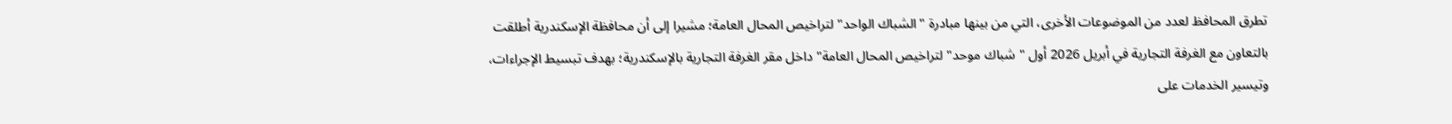تطرق المحافظ لعدد من الموضوعات الأخرى، التي من بينها مبادرة "الشباك الواحد" لتراخيص المحال العامة؛ مشيرا إلى أن محافظة الإسكندرية أطلقت بالتعاون مع الغرفة التجارية في أبريل 2026 أول "شباك موحد" لتراخيص المحال العامة" داخل مقر الغرفة التجارية بالإسكندرية؛ بهدف تبسيط الإجراءات، وتيسير الخدمات على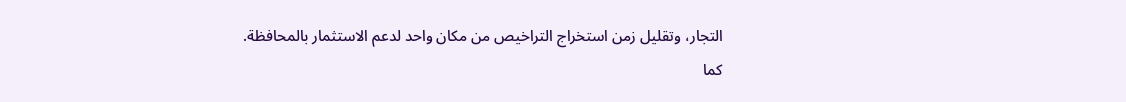التجار، وتقليل زمن استخراج التراخيص من مكان واحد لدعم الاستثمار بالمحافظة.
كما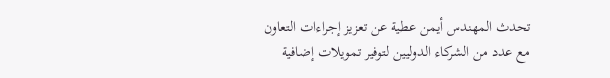تحدث المهندس أيمن عطية عن تعزيز إجراءات التعاون مع عدد من الشركاء الدوليين لتوفير تمويلات إضافية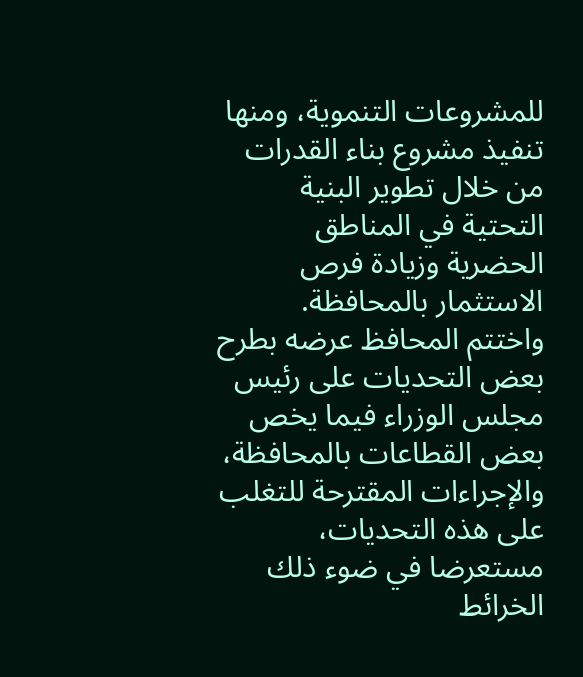للمشروعات التنموية، ومنها تنفيذ مشروع بناء القدرات من خلال تطوير البنية التحتية في المناطق الحضرية وزيادة فرص الاستثمار بالمحافظة.
واختتم المحافظ عرضه بطرح بعض التحديات على رئيس مجلس الوزراء فيما يخص بعض القطاعات بالمحافظة، والإجراءات المقترحة للتغلب على هذه التحديات، مستعرضا في ضوء ذلك الخرائط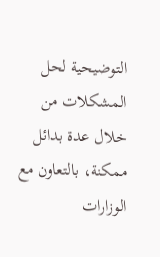التوضيحية لحل المشكلات من خلال عدة بدائل ممكنة، بالتعاون مع الوزارات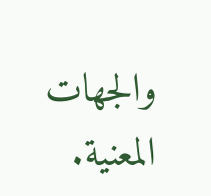والجهات المعنية.